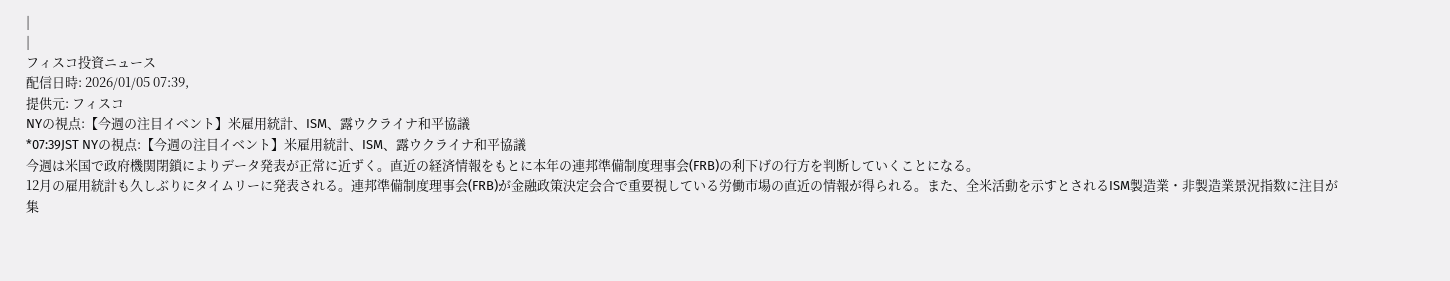|
|
フィスコ投資ニュース
配信日時: 2026/01/05 07:39,
提供元: フィスコ
NYの視点:【今週の注目イベント】米雇用統計、ISM、露ウクライナ和平協議
*07:39JST NYの視点:【今週の注目イベント】米雇用統計、ISM、露ウクライナ和平協議
今週は米国で政府機関閉鎖によりデータ発表が正常に近ずく。直近の経済情報をもとに本年の連邦準備制度理事会(FRB)の利下げの行方を判断していくことになる。
12月の雇用統計も久しぶりにタイムリーに発表される。連邦準備制度理事会(FRB)が金融政策決定会合で重要視している労働市場の直近の情報が得られる。また、全米活動を示すとされるISM製造業・非製造業景況指数に注目が集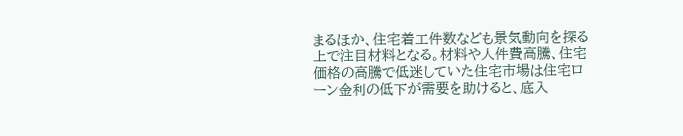まるほか、住宅着工件数なども景気動向を探る上で注目材料となる。材料や人件費高騰、住宅価格の高騰で低迷していた住宅市場は住宅ローン金利の低下が需要を助けると、底入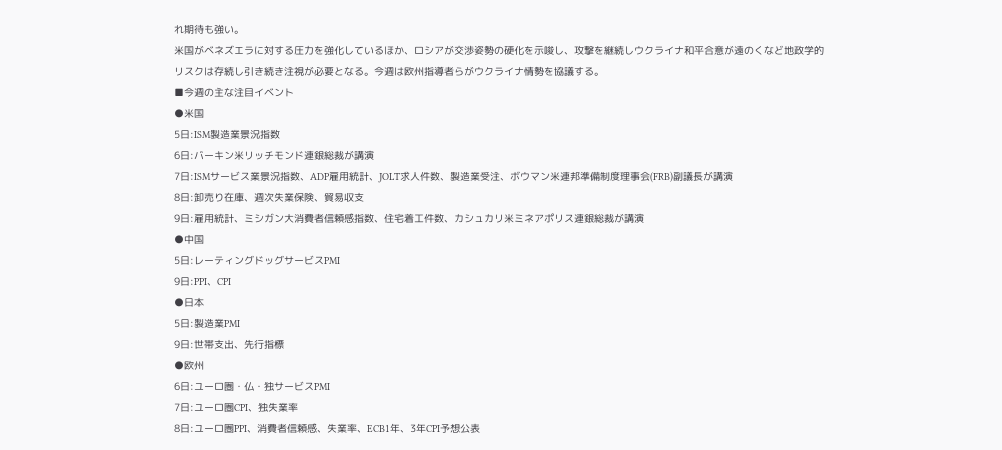れ期待も強い。
米国がベネズエラに対する圧力を強化しているほか、ロシアが交渉姿勢の硬化を示唆し、攻撃を継続しウクライナ和平合意が遠のくなど地政学的リスクは存続し引き続き注視が必要となる。今週は欧州指導者らがウクライナ情勢を協議する。
■今週の主な注目イベント
●米国
5日:ISM製造業景況指数
6日:バーキン米リッチモンド連銀総裁が講演
7日:ISMサービス業景況指数、ADP雇用統計、JOLT求人件数、製造業受注、ボウマン米連邦準備制度理事会(FRB)副議長が講演
8日:卸売り在庫、週次失業保険、貿易収支
9日:雇用統計、ミシガン大消費者信頼感指数、住宅着工件数、カシュカリ米ミネアポリス連銀総裁が講演
●中国
5日:レーティングドッグサービスPMI
9日:PPI、CPI
●日本
5日:製造業PMI
9日:世帯支出、先行指標
●欧州
6日:ユーロ圏・仏・独サービスPMI
7日:ユーロ圏CPI、独失業率
8日:ユーロ圏PPI、消費者信頼感、失業率、ECB1年、3年CPI予想公表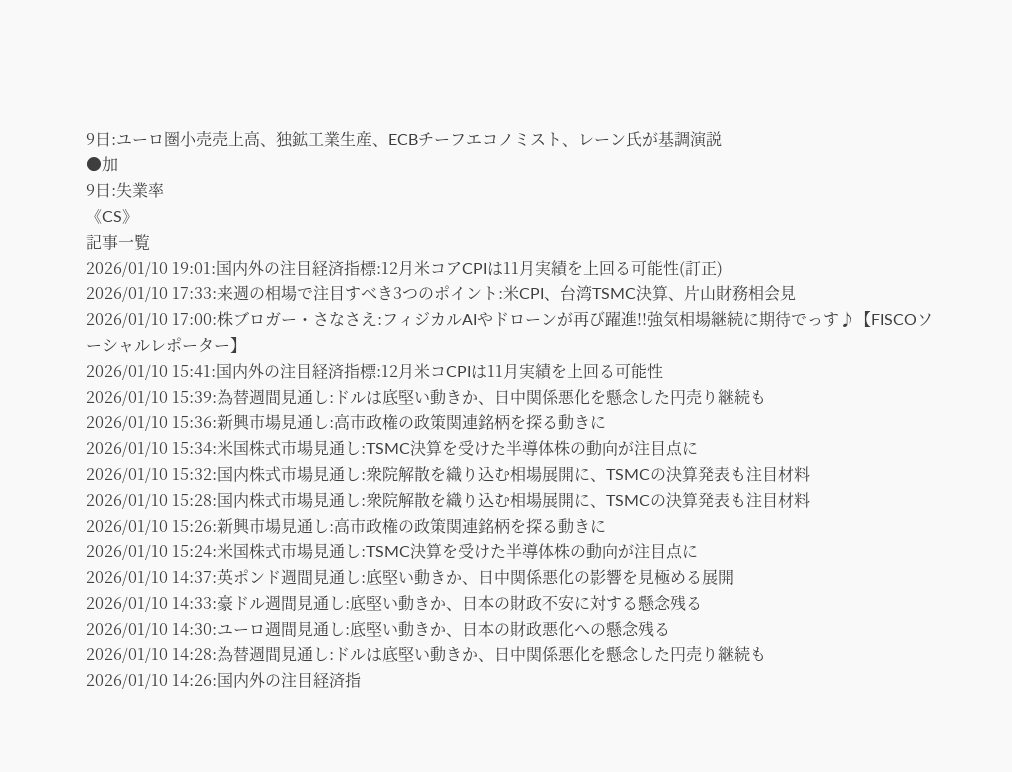9日:ユーロ圏小売売上高、独鉱工業生産、ECBチーフエコノミスト、レーン氏が基調演説
●加
9日:失業率
《CS》
記事一覧
2026/01/10 19:01:国内外の注目経済指標:12月米コアCPIは11月実績を上回る可能性(訂正)
2026/01/10 17:33:来週の相場で注目すべき3つのポイント:米CPI、台湾TSMC決算、片山財務相会見
2026/01/10 17:00:株ブロガー・さなさえ:フィジカルAIやドローンが再び躍進!!強気相場継続に期待でっす♪【FISCOソーシャルレポーター】
2026/01/10 15:41:国内外の注目経済指標:12月米コCPIは11月実績を上回る可能性
2026/01/10 15:39:為替週間見通し:ドルは底堅い動きか、日中関係悪化を懸念した円売り継続も
2026/01/10 15:36:新興市場見通し:高市政権の政策関連銘柄を探る動きに
2026/01/10 15:34:米国株式市場見通し:TSMC決算を受けた半導体株の動向が注目点に
2026/01/10 15:32:国内株式市場見通し:衆院解散を織り込む相場展開に、TSMCの決算発表も注目材料
2026/01/10 15:28:国内株式市場見通し:衆院解散を織り込む相場展開に、TSMCの決算発表も注目材料
2026/01/10 15:26:新興市場見通し:高市政権の政策関連銘柄を探る動きに
2026/01/10 15:24:米国株式市場見通し:TSMC決算を受けた半導体株の動向が注目点に
2026/01/10 14:37:英ポンド週間見通し:底堅い動きか、日中関係悪化の影響を見極める展開
2026/01/10 14:33:豪ドル週間見通し:底堅い動きか、日本の財政不安に対する懸念残る
2026/01/10 14:30:ユーロ週間見通し:底堅い動きか、日本の財政悪化への懸念残る
2026/01/10 14:28:為替週間見通し:ドルは底堅い動きか、日中関係悪化を懸念した円売り継続も
2026/01/10 14:26:国内外の注目経済指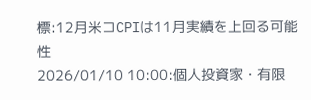標:12月米コCPIは11月実績を上回る可能性
2026/01/10 10:00:個人投資家・有限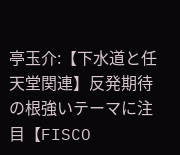亭玉介:【下水道と任天堂関連】反発期待の根強いテーマに注目【FISCO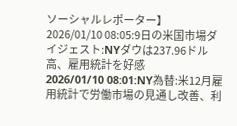ソーシャルレポーター】
2026/01/10 08:05:9日の米国市場ダイジェスト:NYダウは237.96ドル高、雇用統計を好感
2026/01/10 08:01:NY為替:米12月雇用統計で労働市場の見通し改善、利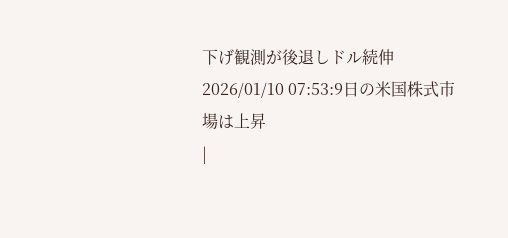下げ観測が後退しドル続伸
2026/01/10 07:53:9日の米国株式市場は上昇
|